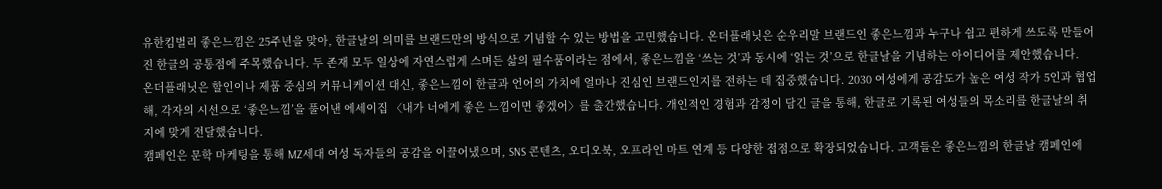유한킴벌리 좋은느낌은 25주년을 맞아, 한글날의 의미를 브랜드만의 방식으로 기념할 수 있는 방법을 고민했습니다. 온더플래닛은 순우리말 브랜드인 좋은느낌과 누구나 쉽고 편하게 쓰도록 만들어진 한글의 공통점에 주목했습니다. 두 존재 모두 일상에 자연스럽게 스며든 삶의 필수품이라는 점에서, 좋은느낌을 ‘쓰는 것’과 동시에 ‘읽는 것’으로 한글날을 기념하는 아이디어를 제안했습니다.
온더플래닛은 할인이나 제품 중심의 커뮤니케이션 대신, 좋은느낌이 한글과 언어의 가치에 얼마나 진심인 브랜드인지를 전하는 데 집중했습니다. 2030 여성에게 공감도가 높은 여성 작가 5인과 협업해, 각자의 시선으로 ‘좋은느낌’을 풀어낸 에세이집 〈내가 너에게 좋은 느낌이면 좋겠어〉를 출간했습니다. 개인적인 경험과 감정이 담긴 글을 통해, 한글로 기록된 여성들의 목소리를 한글날의 취지에 맞게 전달했습니다.
캠페인은 문학 마케팅을 통해 MZ세대 여성 독자들의 공감을 이끌어냈으며, SNS 콘텐츠, 오디오북, 오프라인 마트 연계 등 다양한 접점으로 확장되었습니다. 고객들은 좋은느낌의 한글날 캠페인에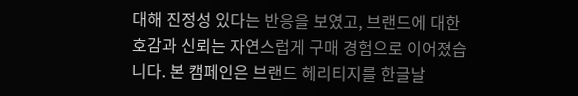대해 진정성 있다는 반응을 보였고, 브랜드에 대한 호감과 신뢰는 자연스럽게 구매 경험으로 이어졌습니다. 본 캠페인은 브랜드 헤리티지를 한글날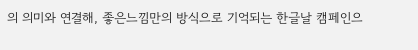의 의미와 연결해, 좋은느낌만의 방식으로 기억되는 한글날 캠페인으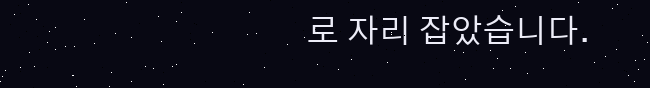로 자리 잡았습니다.